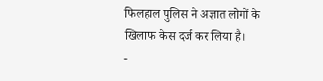फिलहाल पुलिस ने अज्ञात लोगों के खिलाफ केस दर्ज कर लिया है।
-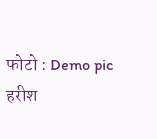फोटो : Demo pic
हरीश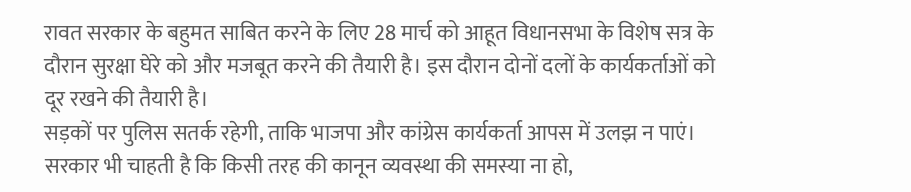रावत सरकार के बहुमत साबित करने के लिए 28 मार्च को आहूत विधानसभा के विशेष सत्र के दौरान सुरक्षा घेरे को और मजबूत करने की तैयारी है। इस दौरान दोनों दलों के कार्यकर्ताओं को दूर रखने की तैयारी है।
सड़कों पर पुलिस सतर्क रहेगी, ताकि भाजपा और कांग्रेस कार्यकर्ता आपस में उलझ न पाएं। सरकार भी चाहती है कि किसी तरह की कानून व्यवस्था की समस्या ना हो,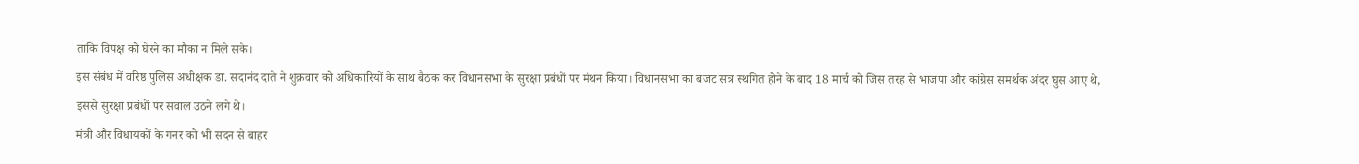ताकि विपक्ष को घेरने का मौका न मिले सके।
इस संबंध में वरिष्ठ पुलिस अधीक्षक डा. सदानंद दाते ने शुक्रवार को अधिकारियों के साथ बैठक कर विधानसभा के सुरक्षा प्रबंधों पर मंथन किया। विधानसभा का बजट सत्र स्थगित होने के बाद 18 मार्च को जिस तरह से भाजपा और कांग्रेस समर्थक अंदर घुस आए थे, इससे सुरक्षा प्रबंधों पर सवाल उठने लगे थे।
मंत्री और विधायकों के गनर को भी सदन से बाहर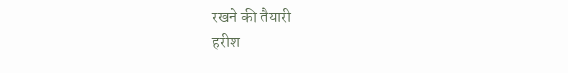रखने की तैयारी
हरीश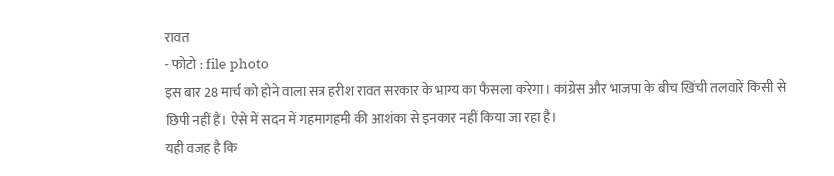रावत
- फोटो : file photo
इस बार 28 मार्च को होने वाला सत्र हरीश रावत सरकार के भाग्य का फैसला करेगा। कांग्रेस और भाजपा के बीच खिंची तलवारें किसी से छिपी नहीं हैं। ऐसे में सदन में गहमागहमी की आशंका से इनकार नहीं किया जा रहा है।
यही वजह है कि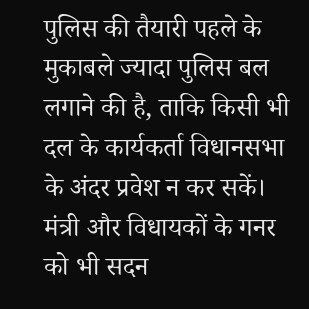पुलिस की तैयारी पहले के मुकाबले ज्यादा पुलिस बल लगाने की है, ताकि किसी भी दल के कार्यकर्ता विधानसभा के अंदर प्रवेश न कर सकें। मंत्री और विधायकों के गनर को भी सदन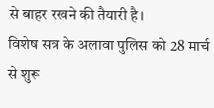से बाहर रखने की तैयारी है।
विशेष सत्र के अलावा पुलिस को 28 मार्च से शुरू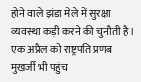होने वाले झंडा मेले में सुरक्षा व्यवस्था कड़ी करने की चुनौती है। एक अप्रैल को राष्ट्रपति प्रणब मुखर्जी भी पहुंच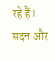रहे हैं। सदन और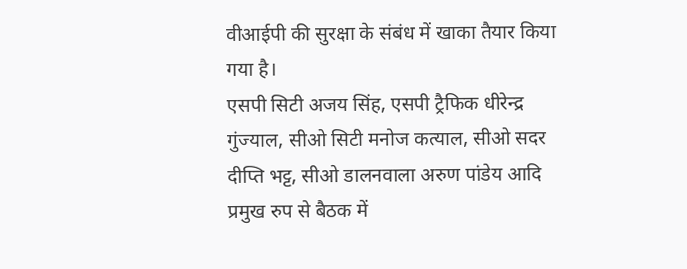वीआईपी की सुरक्षा के संबंध में खाका तैयार किया गया है।
एसपी सिटी अजय सिंह, एसपी ट्रैफिक धीरेन्द्र गुंज्याल, सीओ सिटी मनोज कत्याल, सीओ सदर दीप्ति भट्ट, सीओ डालनवाला अरुण पांडेय आदि प्रमुख रुप से बैठक में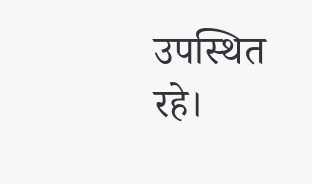उपस्थित रहे।